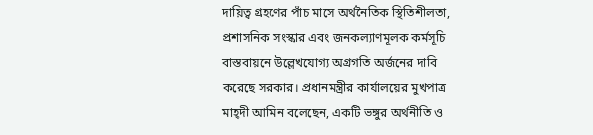দায়িত্ব গ্রহণের পাঁচ মাসে অর্থনৈতিক স্থিতিশীলতা, প্রশাসনিক সংস্কার এবং জনকল্যাণমূলক কর্মসূচি বাস্তবায়নে উল্লেখযোগ্য অগ্রগতি অর্জনের দাবি করেছে সরকার। প্রধানমন্ত্রীর কার্যালয়ের মুখপাত্র মাহ্দী আমিন বলেছেন, একটি ভঙ্গুর অর্থনীতি ও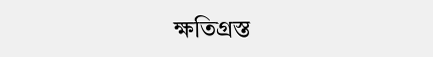ক্ষতিগ্রস্ত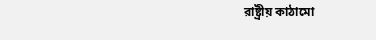রাষ্ট্রীয় কাঠামো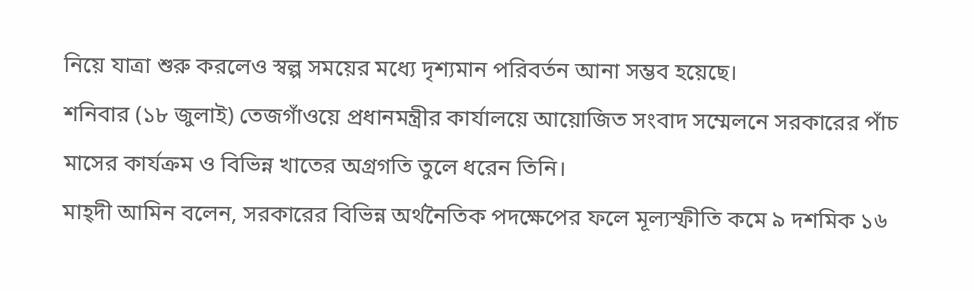নিয়ে যাত্রা শুরু করলেও স্বল্প সময়ের মধ্যে দৃশ্যমান পরিবর্তন আনা সম্ভব হয়েছে।
শনিবার (১৮ জুলাই) তেজগাঁওয়ে প্রধানমন্ত্রীর কার্যালয়ে আয়োজিত সংবাদ সম্মেলনে সরকারের পাঁচ মাসের কার্যক্রম ও বিভিন্ন খাতের অগ্রগতি তুলে ধরেন তিনি।
মাহ্দী আমিন বলেন, সরকারের বিভিন্ন অর্থনৈতিক পদক্ষেপের ফলে মূল্যস্ফীতি কমে ৯ দশমিক ১৬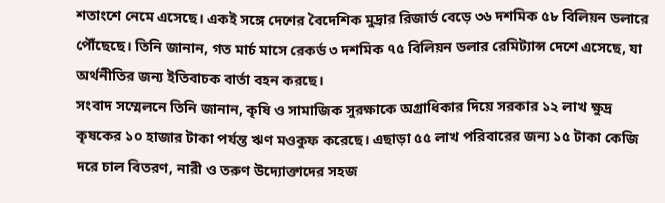শতাংশে নেমে এসেছে। একই সঙ্গে দেশের বৈদেশিক মুদ্রার রিজার্ভ বেড়ে ৩৬ দশমিক ৫৮ বিলিয়ন ডলারে পৌঁছেছে। তিনি জানান, গত মার্চ মাসে রেকর্ড ৩ দশমিক ৭৫ বিলিয়ন ডলার রেমিট্যান্স দেশে এসেছে, যা অর্থনীতির জন্য ইতিবাচক বার্তা বহন করছে।
সংবাদ সম্মেলনে তিনি জানান, কৃষি ও সামাজিক সুরক্ষাকে অগ্রাধিকার দিয়ে সরকার ১২ লাখ ক্ষুদ্র কৃষকের ১০ হাজার টাকা পর্যন্ত ঋণ মওকুফ করেছে। এছাড়া ৫৫ লাখ পরিবারের জন্য ১৫ টাকা কেজি দরে চাল বিতরণ, নারী ও তরুণ উদ্যোক্তাদের সহজ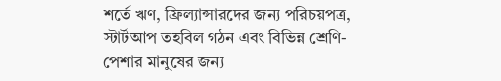শর্তে ঋণ, ফ্রিল্যান্সারদের জন্য পরিচয়পত্র, স্টার্টআপ তহবিল গঠন এবং বিভিন্ন শ্রেণি-পেশার মানুষের জন্য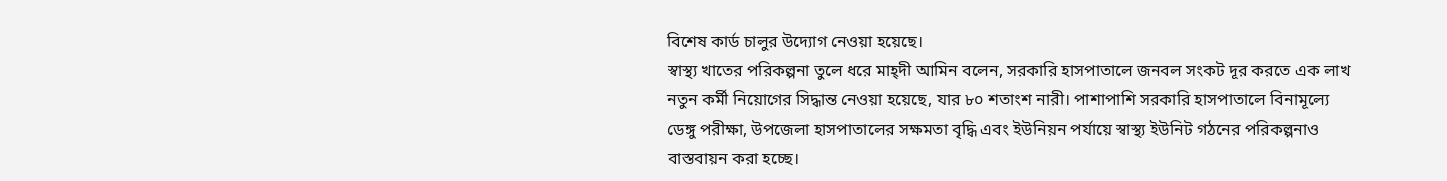বিশেষ কার্ড চালুর উদ্যোগ নেওয়া হয়েছে।
স্বাস্থ্য খাতের পরিকল্পনা তুলে ধরে মাহ্দী আমিন বলেন, সরকারি হাসপাতালে জনবল সংকট দূর করতে এক লাখ নতুন কর্মী নিয়োগের সিদ্ধান্ত নেওয়া হয়েছে, যার ৮০ শতাংশ নারী। পাশাপাশি সরকারি হাসপাতালে বিনামূল্যে ডেঙ্গু পরীক্ষা, উপজেলা হাসপাতালের সক্ষমতা বৃদ্ধি এবং ইউনিয়ন পর্যায়ে স্বাস্থ্য ইউনিট গঠনের পরিকল্পনাও বাস্তবায়ন করা হচ্ছে।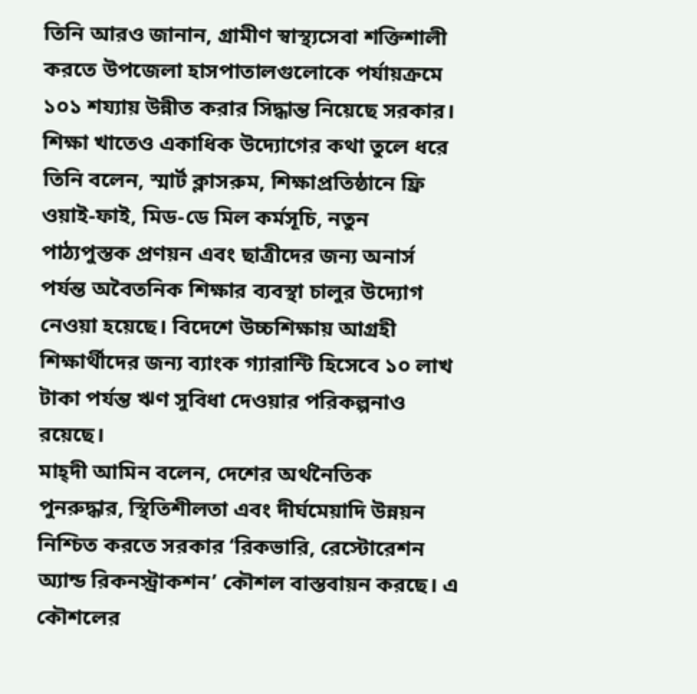তিনি আরও জানান, গ্রামীণ স্বাস্থ্যসেবা শক্তিশালী করতে উপজেলা হাসপাতালগুলোকে পর্যায়ক্রমে ১০১ শয্যায় উন্নীত করার সিদ্ধান্ত নিয়েছে সরকার।
শিক্ষা খাতেও একাধিক উদ্যোগের কথা তুলে ধরে তিনি বলেন, স্মার্ট ক্লাসরুম, শিক্ষাপ্রতিষ্ঠানে ফ্রি ওয়াই-ফাই, মিড-ডে মিল কর্মসূচি, নতুন পাঠ্যপুস্তক প্রণয়ন এবং ছাত্রীদের জন্য অনার্স পর্যন্ত অবৈতনিক শিক্ষার ব্যবস্থা চালুর উদ্যোগ নেওয়া হয়েছে। বিদেশে উচ্চশিক্ষায় আগ্রহী শিক্ষার্থীদের জন্য ব্যাংক গ্যারান্টি হিসেবে ১০ লাখ টাকা পর্যন্ত ঋণ সুবিধা দেওয়ার পরিকল্পনাও রয়েছে।
মাহ্দী আমিন বলেন, দেশের অর্থনৈতিক পুনরুদ্ধার, স্থিতিশীলতা এবং দীর্ঘমেয়াদি উন্নয়ন নিশ্চিত করতে সরকার ‘রিকভারি, রেস্টোরেশন অ্যান্ড রিকনস্ট্রাকশন’ কৌশল বাস্তবায়ন করছে। এ কৌশলের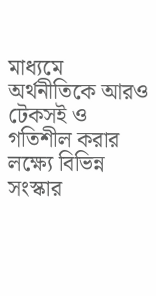মাধ্যমে অর্থনীতিকে আরও টেকসই ও গতিশীল করার লক্ষ্যে বিভিন্ন সংস্কার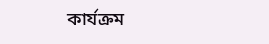কার্যক্রম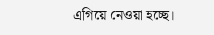এগিয়ে নেওয়া হচ্ছে।